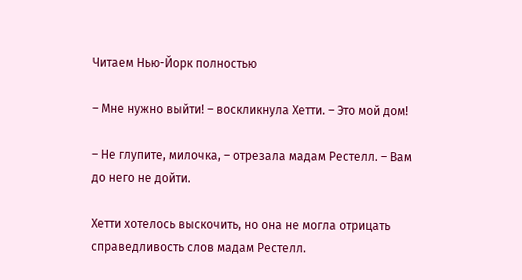Читаем Нью-Йорк полностью

– Мне нужно выйти! – воскликнула Хетти. – Это мой дом!

– Не глупите, милочка, – отрезала мадам Рестелл. – Вам до него не дойти.

Хетти хотелось выскочить, но она не могла отрицать справедливость слов мадам Рестелл.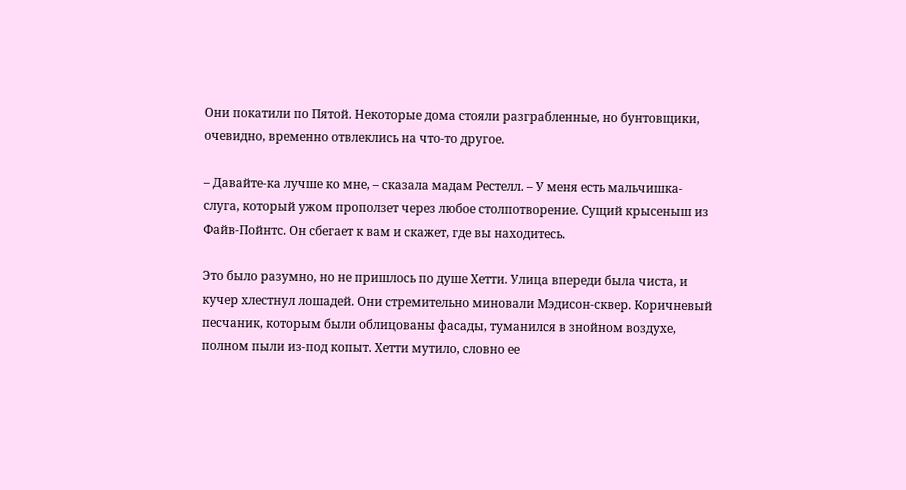Они покатили по Пятой. Некоторые дома стояли разграбленные, но бунтовщики, очевидно, временно отвлеклись на что-то другое.

– Давайте-ка лучше ко мне, – сказала мадам Рестелл. – У меня есть мальчишка-слуга, который ужом проползет через любое столпотворение. Сущий крысеныш из Файв-Пойнтс. Он сбегает к вам и скажет, где вы находитесь.

Это было разумно, но не пришлось по душе Хетти. Улица впереди была чиста, и кучер хлестнул лошадей. Они стремительно миновали Мэдисон-сквер. Коричневый песчаник, которым были облицованы фасады, туманился в знойном воздухе, полном пыли из-под копыт. Хетти мутило, словно ее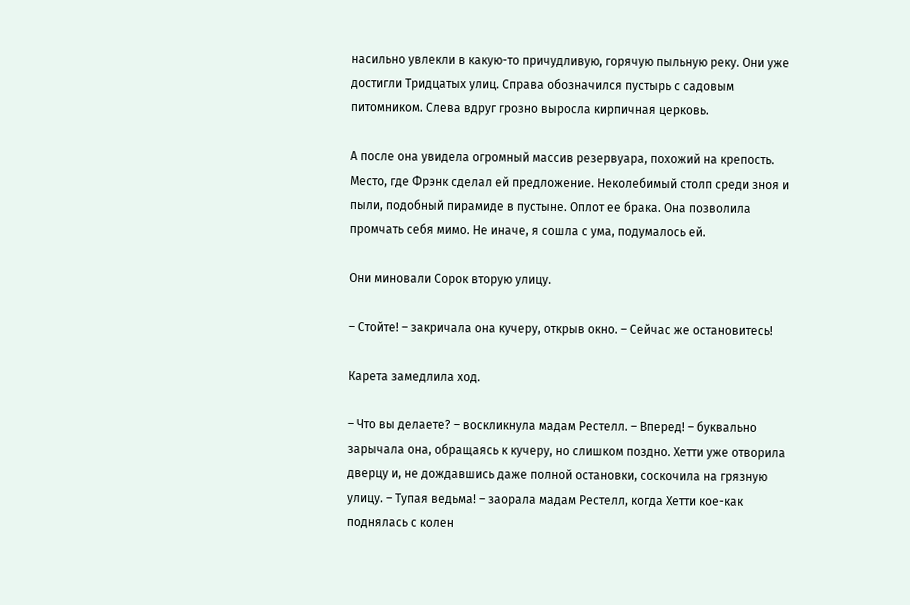насильно увлекли в какую-то причудливую, горячую пыльную реку. Они уже достигли Тридцатых улиц. Справа обозначился пустырь с садовым питомником. Слева вдруг грозно выросла кирпичная церковь.

А после она увидела огромный массив резервуара, похожий на крепость. Место, где Фрэнк сделал ей предложение. Неколебимый столп среди зноя и пыли, подобный пирамиде в пустыне. Оплот ее брака. Она позволила промчать себя мимо. Не иначе, я сошла с ума, подумалось ей.

Они миновали Сорок вторую улицу.

– Стойте! – закричала она кучеру, открыв окно. – Сейчас же остановитесь!

Карета замедлила ход.

– Что вы делаете? – воскликнула мадам Рестелл. – Вперед! – буквально зарычала она, обращаясь к кучеру, но слишком поздно. Хетти уже отворила дверцу и, не дождавшись даже полной остановки, соскочила на грязную улицу. – Тупая ведьма! – заорала мадам Рестелл, когда Хетти кое-как поднялась с колен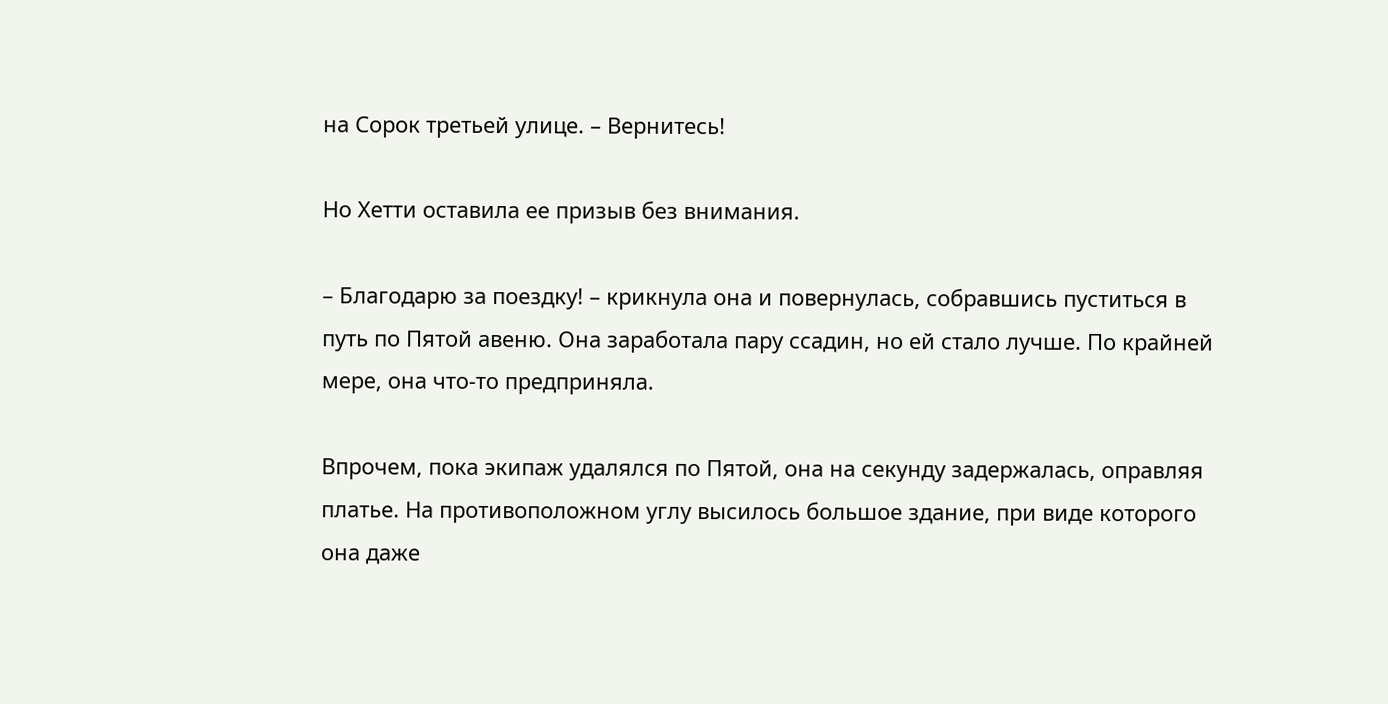на Сорок третьей улице. – Вернитесь!

Но Хетти оставила ее призыв без внимания.

– Благодарю за поездку! – крикнула она и повернулась, собравшись пуститься в путь по Пятой авеню. Она заработала пару ссадин, но ей стало лучше. По крайней мере, она что-то предприняла.

Впрочем, пока экипаж удалялся по Пятой, она на секунду задержалась, оправляя платье. На противоположном углу высилось большое здание, при виде которого она даже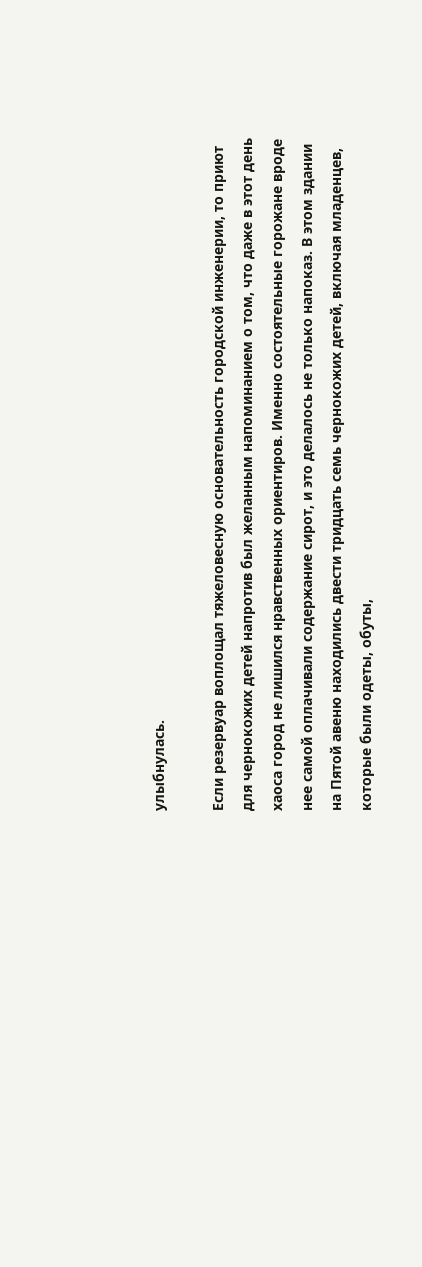улыбнулась.

Если резервуар воплощал тяжеловесную основательность городской инженерии, то приют для чернокожих детей напротив был желанным напоминанием о том, что даже в этот день хаоса город не лишился нравственных ориентиров. Именно состоятельные горожане вроде нее самой оплачивали содержание сирот, и это делалось не только напоказ. В этом здании на Пятой авеню находились двести тридцать семь чернокожих детей, включая младенцев, которые были одеты, обуты,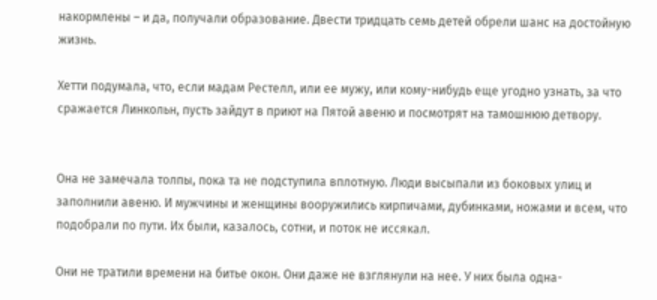накормлены – и да, получали образование. Двести тридцать семь детей обрели шанс на достойную жизнь.

Хетти подумала, что, если мадам Рестелл, или ее мужу, или кому-нибудь еще угодно узнать, за что сражается Линкольн, пусть зайдут в приют на Пятой авеню и посмотрят на тамошнюю детвору.


Она не замечала толпы, пока та не подступила вплотную. Люди высыпали из боковых улиц и заполнили авеню. И мужчины и женщины вооружились кирпичами, дубинками, ножами и всем, что подобрали по пути. Их были, казалось, сотни, и поток не иссякал.

Они не тратили времени на битье окон. Они даже не взглянули на нее. У них была одна-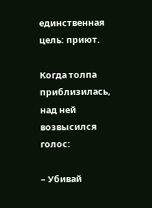единственная цель: приют.

Когда толпа приблизилась, над ней возвысился голос:

– Убивай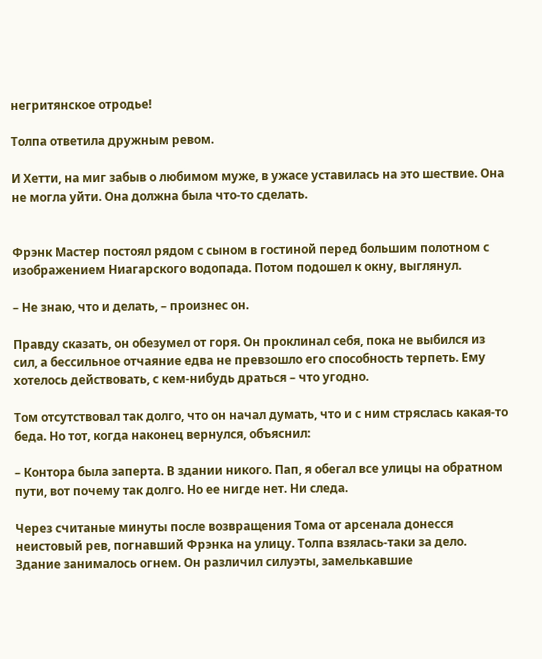негритянское отродье!

Толпа ответила дружным ревом.

И Хетти, на миг забыв о любимом муже, в ужасе уставилась на это шествие. Она не могла уйти. Она должна была что-то сделать.


Фрэнк Мастер постоял рядом с сыном в гостиной перед большим полотном с изображением Ниагарского водопада. Потом подошел к окну, выглянул.

– Не знаю, что и делать, – произнес он.

Правду сказать, он обезумел от горя. Он проклинал себя, пока не выбился из сил, а бессильное отчаяние едва не превзошло его способность терпеть. Ему хотелось действовать, с кем-нибудь драться – что угодно.

Том отсутствовал так долго, что он начал думать, что и с ним стряслась какая-то беда. Но тот, когда наконец вернулся, объяснил:

– Контора была заперта. В здании никого. Пап, я обегал все улицы на обратном пути, вот почему так долго. Но ее нигде нет. Ни следа.

Через считаные минуты после возвращения Тома от арсенала донесся неистовый рев, погнавший Фрэнка на улицу. Толпа взялась-таки за дело. Здание занималось огнем. Он различил силуэты, замелькавшие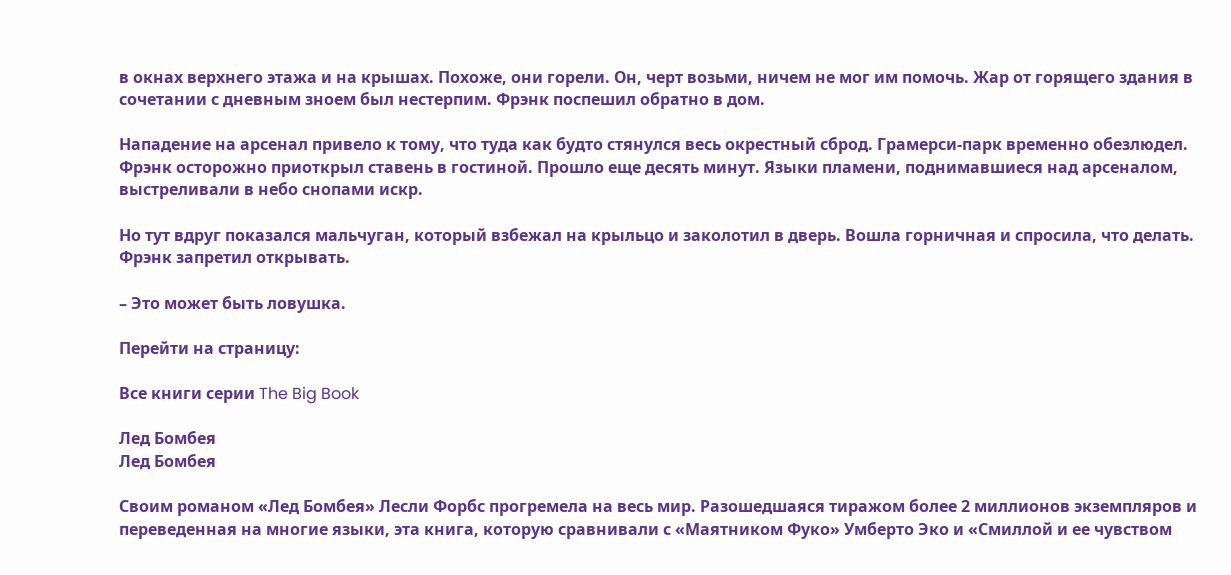в окнах верхнего этажа и на крышах. Похоже, они горели. Он, черт возьми, ничем не мог им помочь. Жар от горящего здания в сочетании с дневным зноем был нестерпим. Фрэнк поспешил обратно в дом.

Нападение на арсенал привело к тому, что туда как будто стянулся весь окрестный сброд. Грамерси-парк временно обезлюдел. Фрэнк осторожно приоткрыл ставень в гостиной. Прошло еще десять минут. Языки пламени, поднимавшиеся над арсеналом, выстреливали в небо снопами искр.

Но тут вдруг показался мальчуган, который взбежал на крыльцо и заколотил в дверь. Вошла горничная и спросила, что делать. Фрэнк запретил открывать.

– Это может быть ловушка.

Перейти на страницу:

Все книги серии The Big Book

Лед Бомбея
Лед Бомбея

Своим романом «Лед Бомбея» Лесли Форбс прогремела на весь мир. Разошедшаяся тиражом более 2 миллионов экземпляров и переведенная на многие языки, эта книга, которую сравнивали с «Маятником Фуко» Умберто Эко и «Смиллой и ее чувством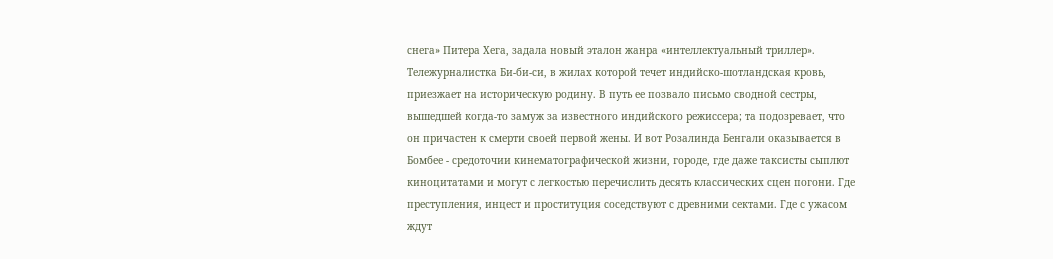снега» Питера Хега, задала новый эталон жанра «интеллектуальный триллер». Тележурналистка Би-би-си, в жилах которой течет индийско-шотландская кровь, приезжает на историческую родину. В путь ее позвало письмо сводной сестры, вышедшей когда-то замуж за известного индийского режиссера; та подозревает, что он причастен к смерти своей первой жены. И вот Розалинда Бенгали оказывается в Бомбее - средоточии кинематографической жизни, городе, где даже таксисты сыплют киноцитатами и могут с легкостью перечислить десять классических сцен погони. Где преступления, инцест и проституция соседствуют с древними сектами. Где с ужасом ждут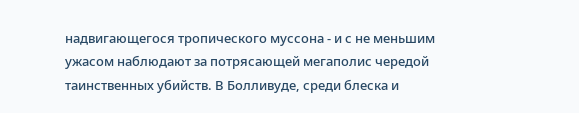надвигающегося тропического муссона - и с не меньшим ужасом наблюдают за потрясающей мегаполис чередой таинственных убийств. В Болливуде, среди блеска и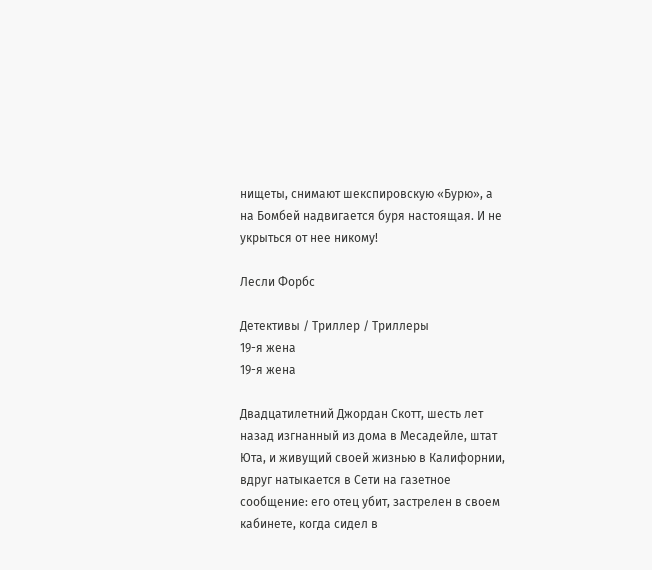нищеты, снимают шекспировскую «Бурю», а на Бомбей надвигается буря настоящая. И не укрыться от нее никому!

Лесли Форбс

Детективы / Триллер / Триллеры
19-я жена
19-я жена

Двадцатилетний Джордан Скотт, шесть лет назад изгнанный из дома в Месадейле, штат Юта, и живущий своей жизнью в Калифорнии, вдруг натыкается в Сети на газетное сообщение: его отец убит, застрелен в своем кабинете, когда сидел в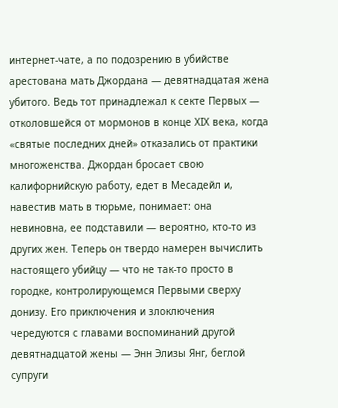интернет-чате, а по подозрению в убийстве арестована мать Джордана — девятнадцатая жена убитого. Ведь тот принадлежал к секте Первых — отколовшейся от мормонов в конце XIX века, когда «святые последних дней» отказались от практики многоженства. Джордан бросает свою калифорнийскую работу, едет в Месадейл и, навестив мать в тюрьме, понимает: она невиновна, ее подставили — вероятно, кто-то из других жен. Теперь он твердо намерен вычислить настоящего убийцу — что не так-то просто в городке, контролирующемся Первыми сверху донизу. Его приключения и злоключения чередуются с главами воспоминаний другой девятнадцатой жены — Энн Элизы Янг, беглой супруги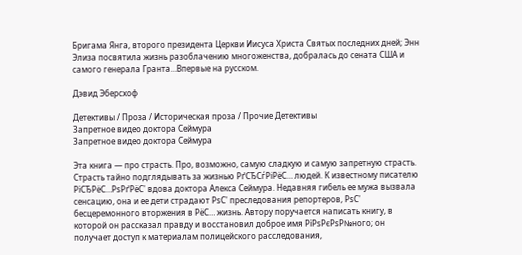Бригама Янга, второго президента Церкви Иисуса Христа Святых последних дней; Энн Элиза посвятила жизнь разоблачению многоженства, добралась до сената США и самого генерала Гранта…Впервые на русском.

Дэвид Эберсхоф

Детективы / Проза / Историческая проза / Прочие Детективы
Запретное видео доктора Сеймура
Запретное видео доктора Сеймура

Эта книга — про страсть. Про, возможно, самую сладкую и самую запретную страсть. Страсть тайно подглядывать за жизнью РґСЂСѓРіРёС… людей. К известному писателю РїСЂРёС…РѕРґРёС' вдова доктора Алекса Сеймура. Недавняя гибель ее мужа вызвала сенсацию, она и ее дети страдают РѕС' преследования репортеров, РѕС' бесцеремонного вторжения в РёС… жизнь. Автору поручается написать книгу, в которой он рассказал правду и восстановил доброе имя РїРѕРєРѕР№ного; он получает доступ к материалам полицейского расследования,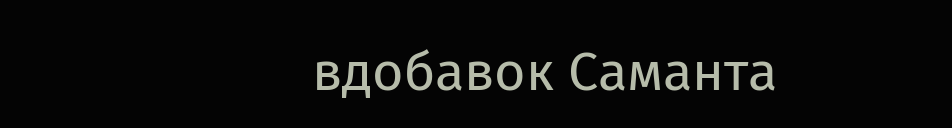вдобавок Саманта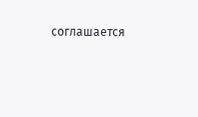соглашается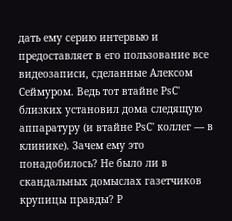дать ему серию интервью и предоставляет в его пользование все видеозаписи, сделанные Алексом Сеймуром. Ведь тот втайне РѕС' близких установил дома следящую аппаратуру (и втайне РѕС' коллег — в клинике). Зачем ему это понадобилось? Не было ли в скандальных домыслах газетчиков крупицы правды? Р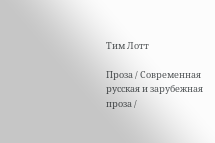Тим Лотт

Проза / Современная русская и зарубежная проза /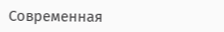Современная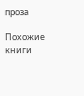проза

Похожие книги